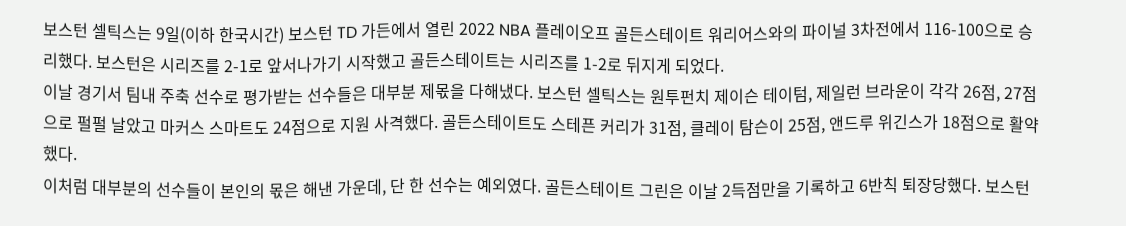보스턴 셀틱스는 9일(이하 한국시간) 보스턴 TD 가든에서 열린 2022 NBA 플레이오프 골든스테이트 워리어스와의 파이널 3차전에서 116-100으로 승리했다. 보스턴은 시리즈를 2-1로 앞서나가기 시작했고 골든스테이트는 시리즈를 1-2로 뒤지게 되었다.
이날 경기서 팀내 주축 선수로 평가받는 선수들은 대부분 제몫을 다해냈다. 보스턴 셀틱스는 원투펀치 제이슨 테이텀, 제일런 브라운이 각각 26점, 27점으로 펄펄 날았고 마커스 스마트도 24점으로 지원 사격했다. 골든스테이트도 스테픈 커리가 31점, 클레이 탐슨이 25점, 앤드루 위긴스가 18점으로 활약했다.
이처럼 대부분의 선수들이 본인의 몫은 해낸 가운데, 단 한 선수는 예외였다. 골든스테이트 그린은 이날 2득점만을 기록하고 6반칙 퇴장당했다. 보스턴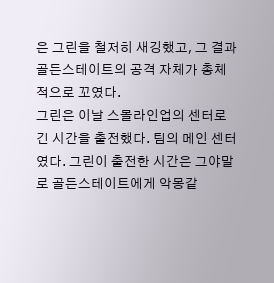은 그린을 철저히 새깅했고, 그 결과 골든스테이트의 공격 자체가 총체적으로 꼬였다.
그린은 이날 스몰라인업의 센터로 긴 시간을 출전했다. 팀의 메인 센터였다. 그린이 출전한 시간은 그야말로 골든스테이트에게 악몽같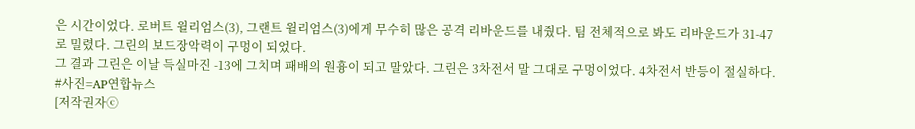은 시간이었다. 로버트 윌리엄스(3), 그랜트 윌리엄스(3)에게 무수히 많은 공격 리바운드를 내줬다. 팀 전체적으로 봐도 리바운드가 31-47로 밀렸다. 그린의 보드장악력이 구멍이 되었다.
그 결과 그린은 이날 득실마진 -13에 그치며 패배의 원흉이 되고 말았다. 그린은 3차전서 말 그대로 구멍이었다. 4차전서 반등이 절실하다.
#사진=AP연합뉴스
[저작권자ⓒ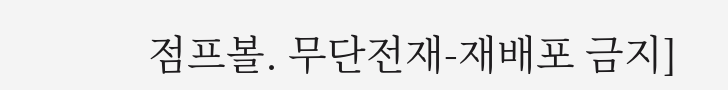점프볼. 무단전재-재배포 금지]